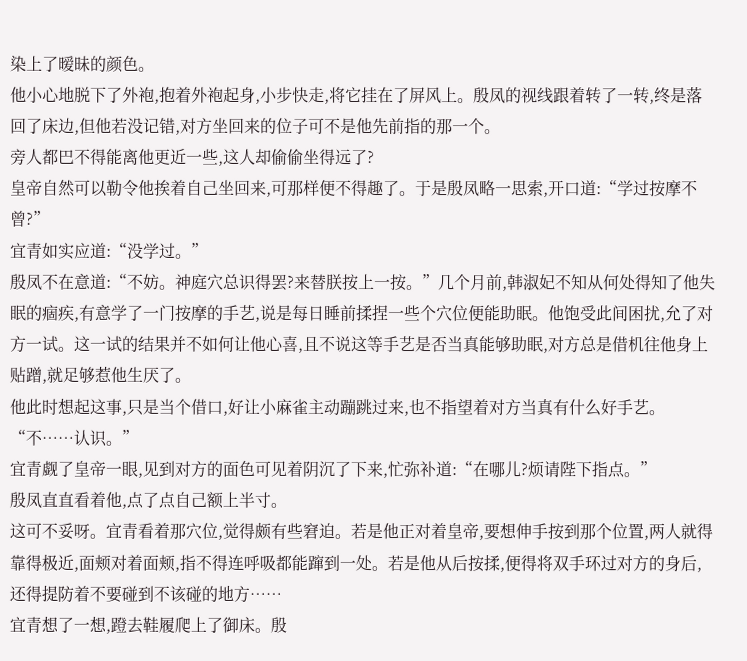染上了暧昧的颜色。
他小心地脱下了外袍,抱着外袍起身,小步快走,将它挂在了屏风上。殷凤的视线跟着转了一转,终是落回了床边,但他若没记错,对方坐回来的位子可不是他先前指的那一个。
旁人都巴不得能离他更近一些,这人却偷偷坐得远了?
皇帝自然可以勒令他挨着自己坐回来,可那样便不得趣了。于是殷凤略一思索,开口道:“学过按摩不曾?”
宜青如实应道:“没学过。”
殷凤不在意道:“不妨。神庭穴总识得罢?来替朕按上一按。”几个月前,韩淑妃不知从何处得知了他失眠的痼疾,有意学了一门按摩的手艺,说是每日睡前揉捏一些个穴位便能助眠。他饱受此间困扰,允了对方一试。这一试的结果并不如何让他心喜,且不说这等手艺是否当真能够助眠,对方总是借机往他身上贴蹭,就足够惹他生厌了。
他此时想起这事,只是当个借口,好让小麻雀主动蹦跳过来,也不指望着对方当真有什么好手艺。
“不……认识。”
宜青觑了皇帝一眼,见到对方的面色可见着阴沉了下来,忙弥补道:“在哪儿?烦请陛下指点。”
殷凤直直看着他,点了点自己额上半寸。
这可不妥呀。宜青看着那穴位,觉得颇有些窘迫。若是他正对着皇帝,要想伸手按到那个位置,两人就得靠得极近,面颊对着面颊,指不得连呼吸都能蹿到一处。若是他从后按揉,便得将双手环过对方的身后,还得提防着不要碰到不该碰的地方……
宜青想了一想,蹬去鞋履爬上了御床。殷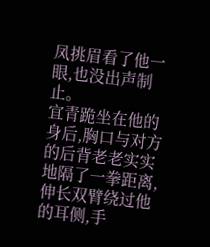凤挑眉看了他一眼,也没出声制止。
宜青跪坐在他的身后,胸口与对方的后背老老实实地隔了一拳距离,伸长双臂绕过他的耳侧,手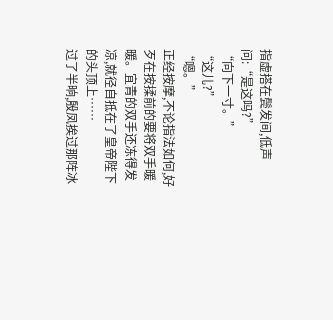指虚搭在鬓发间,低声问:“是这吗?”
“向下一寸。”
“这儿?”
“嗯。”
正经按摩,不论指法如何,好歹在按揉前的要将双手暖暖。宜青的双手还冻得发凉,就径自抵在了皇帝陛下的头顶上……
过了半晌,殷凤挨过那阵冰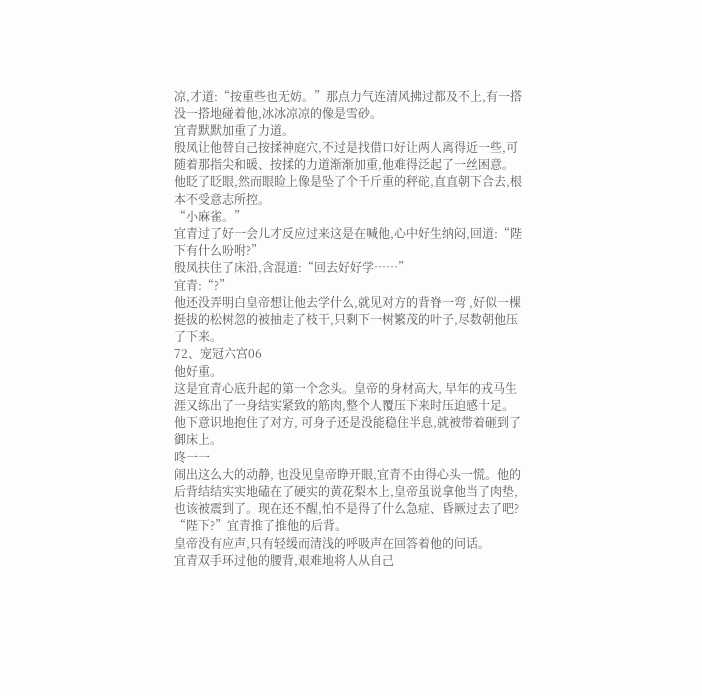凉,才道:“按重些也无妨。”那点力气连清风拂过都及不上,有一搭没一搭地碰着他,冰冰凉凉的像是雪砂。
宜青默默加重了力道。
殷凤让他替自己按揉神庭穴,不过是找借口好让两人离得近一些,可随着那指尖和暖、按揉的力道渐渐加重,他难得泛起了一丝困意。
他眨了眨眼,然而眼睑上像是坠了个千斤重的秤砣,直直朝下合去,根本不受意志所控。
“小麻雀。”
宜青过了好一会儿才反应过来这是在喊他,心中好生纳闷,回道:“陛下有什么吩咐?”
殷凤扶住了床沿,含混道:“回去好好学……”
宜青:“?”
他还没弄明白皇帝想让他去学什么,就见对方的背脊一弯 ,好似一棵挺拔的松树忽的被抽走了枝干,只剩下一树繁茂的叶子,尽数朝他压了下来。
72、宠冠六宫06
他好重。
这是宜青心底升起的第一个念头。皇帝的身材高大, 早年的戎马生涯又练出了一身结实紧致的筋肉,整个人覆压下来时压迫感十足。他下意识地抱住了对方, 可身子还是没能稳住半息,就被带着砸到了御床上。
咚一一
闹出这么大的动静, 也没见皇帝睁开眼,宜青不由得心头一慌。他的后背结结实实地磕在了硬实的黄花梨木上,皇帝虽说拿他当了肉垫,也该被震到了。现在还不醒,怕不是得了什么急症、昏厥过去了吧?
“陛下?”宜青推了推他的后背。
皇帝没有应声,只有轻缓而清浅的呼吸声在回答着他的问话。
宜青双手环过他的腰背,艰难地将人从自己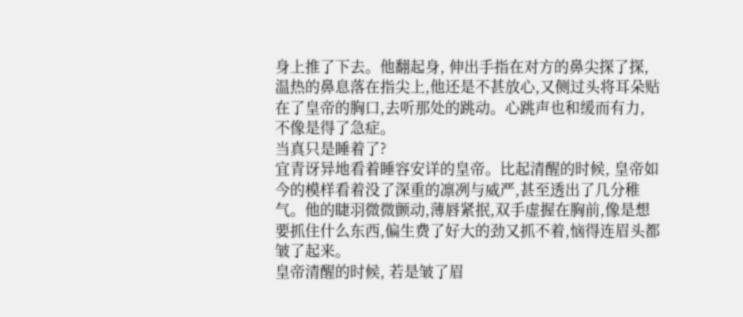身上推了下去。他翻起身, 伸出手指在对方的鼻尖探了探, 温热的鼻息落在指尖上,他还是不甚放心,又侧过头将耳朵贴在了皇帝的胸口,去听那处的跳动。心跳声也和缓而有力, 不像是得了急症。
当真只是睡着了?
宜青讶异地看着睡容安详的皇帝。比起清醒的时候, 皇帝如今的模样看着没了深重的凛冽与威严,甚至透出了几分稚气。他的睫羽微微颤动,薄唇紧抿,双手虚握在胸前,像是想要抓住什么东西,偏生费了好大的劲又抓不着,恼得连眉头都皱了起来。
皇帝清醒的时候, 若是皱了眉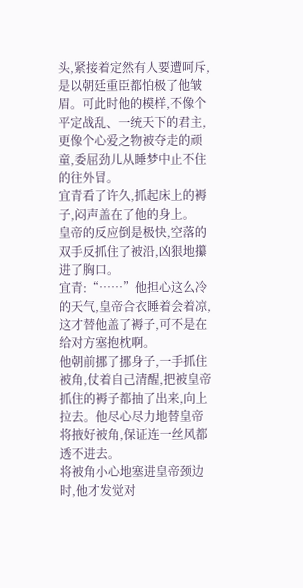头,紧接着定然有人要遭呵斥,是以朝廷重臣都怕极了他皱眉。可此时他的模样,不像个平定战乱、一统天下的君主,更像个心爱之物被夺走的顽童,委屈劲儿从睡梦中止不住的往外冒。
宜青看了许久,抓起床上的褥子,闷声盖在了他的身上。
皇帝的反应倒是极快,空落的双手反抓住了被沿,凶狠地攥进了胸口。
宜青:“……”他担心这么冷的天气,皇帝合衣睡着会着凉,这才替他盖了褥子,可不是在给对方塞抱枕啊。
他朝前挪了挪身子,一手抓住被角,仗着自己清醒,把被皇帝抓住的褥子都抽了出来,向上拉去。他尽心尽力地替皇帝将掖好被角,保证连一丝风都透不进去。
将被角小心地塞进皇帝颈边时,他才发觉对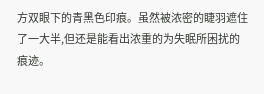方双眼下的青黑色印痕。虽然被浓密的睫羽遮住了一大半,但还是能看出浓重的为失眠所困扰的痕迹。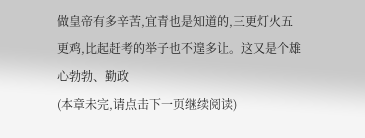做皇帝有多辛苦,宜青也是知道的,三更灯火五更鸡,比起赶考的举子也不遑多让。这又是个雄心勃勃、勤政
(本章未完,请点击下一页继续阅读)